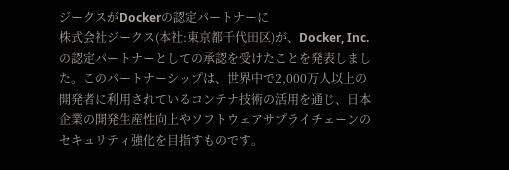ジークスがDockerの認定パートナーに
株式会社ジークス(本社:東京都千代田区)が、Docker, Inc.の認定パートナーとしての承認を受けたことを発表しました。このパートナーシップは、世界中で2,000万人以上の開発者に利用されているコンテナ技術の活用を通じ、日本企業の開発生産性向上やソフトウェアサプライチェーンのセキュリティ強化を目指すものです。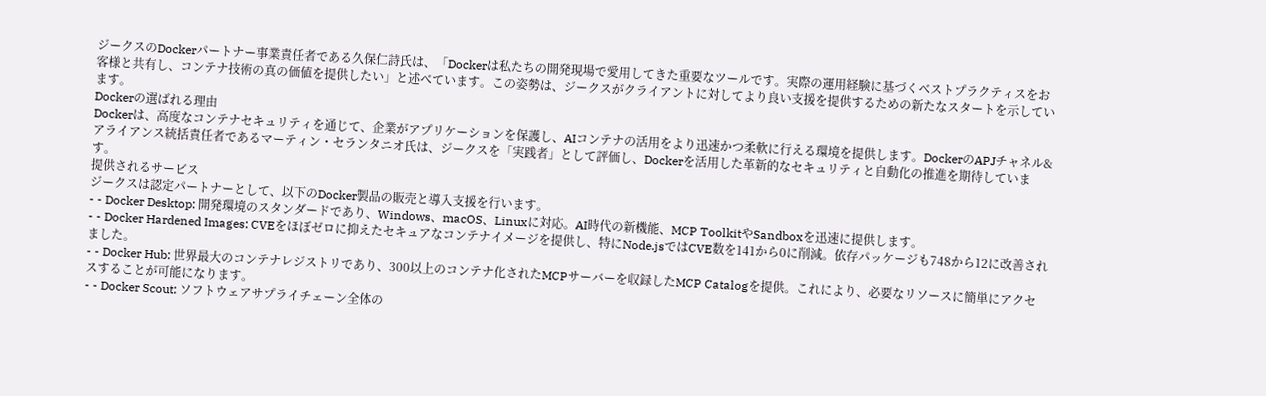ジークスのDockerパートナー事業責任者である久保仁詩氏は、「Dockerは私たちの開発現場で愛用してきた重要なツールです。実際の運用経験に基づくベストプラクティスをお客様と共有し、コンテナ技術の真の価値を提供したい」と述べています。この姿勢は、ジークスがクライアントに対してより良い支援を提供するための新たなスタートを示しています。
Dockerの選ばれる理由
Dockerは、高度なコンテナセキュリティを通じて、企業がアプリケーションを保護し、AIコンテナの活用をより迅速かつ柔軟に行える環境を提供します。DockerのAPJチャネル&アライアンス統括責任者であるマーティン・セランタニオ氏は、ジークスを「実践者」として評価し、Dockerを活用した革新的なセキュリティと自動化の推進を期待しています。
提供されるサービス
ジークスは認定パートナーとして、以下のDocker製品の販売と導入支援を行います。
- - Docker Desktop: 開発環境のスタンダードであり、Windows、macOS、Linuxに対応。AI時代の新機能、MCP ToolkitやSandboxを迅速に提供します。
- - Docker Hardened Images: CVEをほぼゼロに抑えたセキュアなコンテナイメージを提供し、特にNode.jsではCVE数を141から0に削減。依存パッケージも748から12に改善されました。
- - Docker Hub: 世界最大のコンテナレジストリであり、300以上のコンテナ化されたMCPサーバーを収録したMCP Catalogを提供。これにより、必要なリソースに簡単にアクセスすることが可能になります。
- - Docker Scout: ソフトウェアサプライチェーン全体の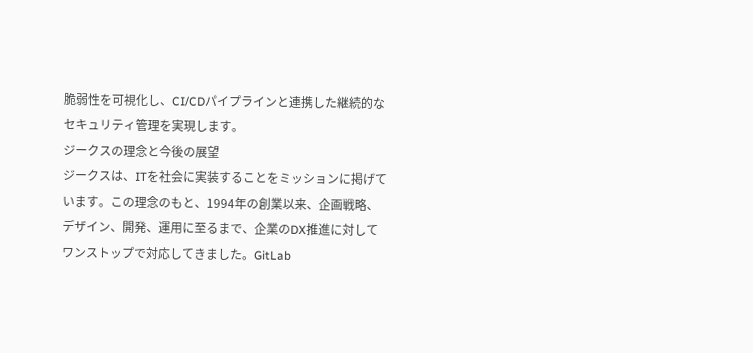脆弱性を可視化し、CI/CDパイプラインと連携した継続的なセキュリティ管理を実現します。
ジークスの理念と今後の展望
ジークスは、ITを社会に実装することをミッションに掲げています。この理念のもと、1994年の創業以来、企画戦略、デザイン、開発、運用に至るまで、企業のDX推進に対してワンストップで対応してきました。GitLab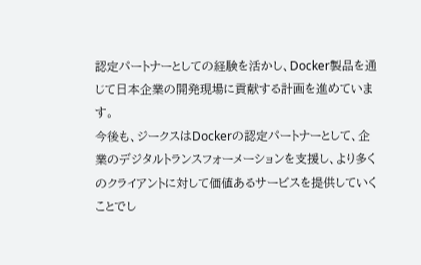認定パートナーとしての経験を活かし、Docker製品を通じて日本企業の開発現場に貢献する計画を進めています。
今後も、ジークスはDockerの認定パートナーとして、企業のデジタルトランスフォーメーションを支援し、より多くのクライアントに対して価値あるサービスを提供していくことでし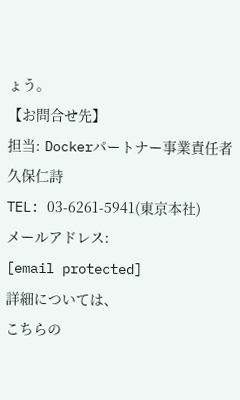ょう。
【お問合せ先】
担当: Dockerパートナー事業責任者 久保仁詩
TEL: 03-6261-5941(東京本社)
メールアドレス:
[email protected]
詳細については、
こちらの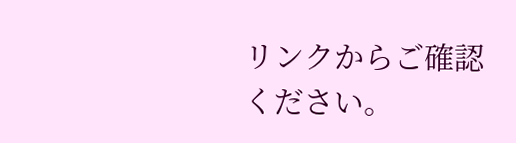リンクからご確認ください。